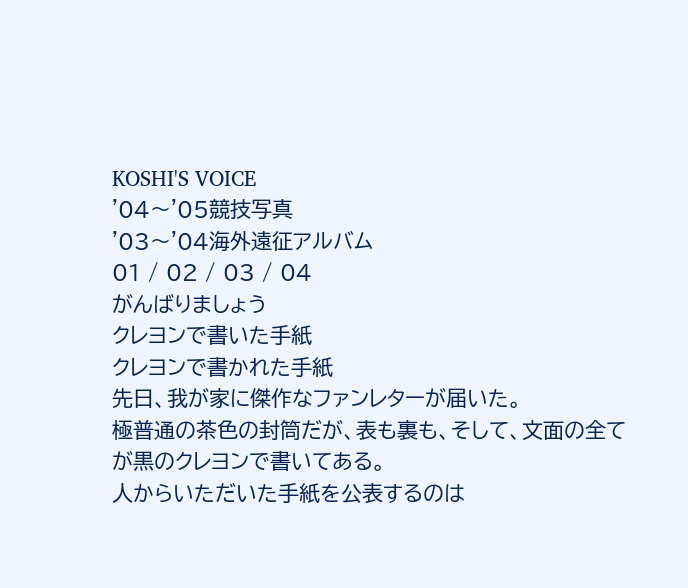KOSHI'S VOICE
'04〜'05競技写真
'03〜'04海外遠征アルバム
01 / 02 / 03 / 04
がんばりましょう
クレヨンで書いた手紙
クレヨンで書かれた手紙
先日、我が家に傑作なファンレターが届いた。
極普通の茶色の封筒だが、表も裏も、そして、文面の全てが黒のクレヨンで書いてある。
人からいただいた手紙を公表するのは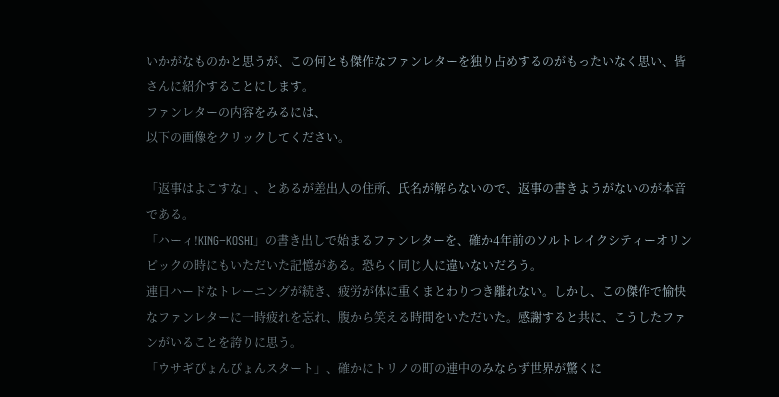いかがなものかと思うが、この何とも傑作なファンレターを独り占めするのがもったいなく思い、皆さんに紹介することにします。
ファンレターの内容をみるには、
以下の画像をクリックしてください。

「返事はよこすな」、とあるが差出人の住所、氏名が解らないので、返事の書きようがないのが本音である。
「ハーィ!KING−KOSHI」の書き出しで始まるファンレターを、確か4年前のソルトレイクシティーオリンピックの時にもいただいた記憶がある。恐らく同じ人に違いないだろう。
連日ハードなトレーニングが続き、疲労が体に重くまとわりつき離れない。しかし、この傑作で愉快なファンレターに一時疲れを忘れ、腹から笑える時間をいただいた。感謝すると共に、こうしたファンがいることを誇りに思う。
「ウサギぴょんぴょんスタート」、確かにトリノの町の連中のみならず世界が驚くに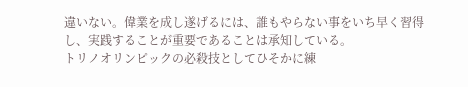違いない。偉業を成し遂げるには、誰もやらない事をいち早く習得し、実践することが重要であることは承知している。
トリノオリンピックの必殺技としてひそかに練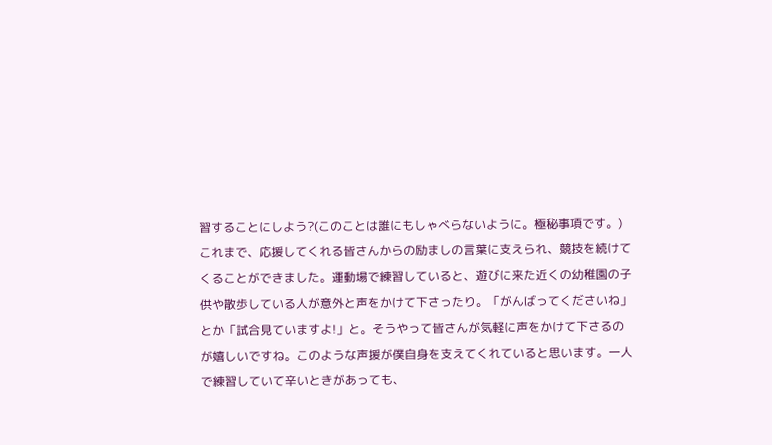習することにしよう?(このことは誰にもしゃべらないように。極秘事項です。)
これまで、応援してくれる皆さんからの励ましの言葉に支えられ、競技を続けてくることができました。運動場で練習していると、遊びに来た近くの幼稚園の子供や散歩している人が意外と声をかけて下さったり。「がんばってくださいね」とか「試合見ていますよ!」と。そうやって皆さんが気軽に声をかけて下さるのが嬉しいですね。このような声援が僕自身を支えてくれていると思います。一人で練習していて辛いときがあっても、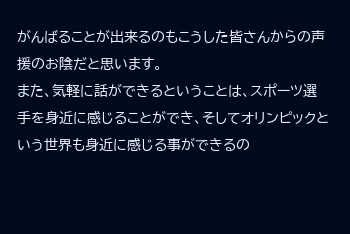がんばることが出来るのもこうした皆さんからの声援のお陰だと思います。
また、気軽に話ができるということは、スポーツ選手を身近に感じることができ、そしてオリンピックという世界も身近に感じる事ができるの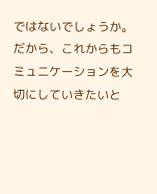ではないでしょうか。
だから、これからもコミュニケーションを大切にしていきたいと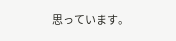思っています。